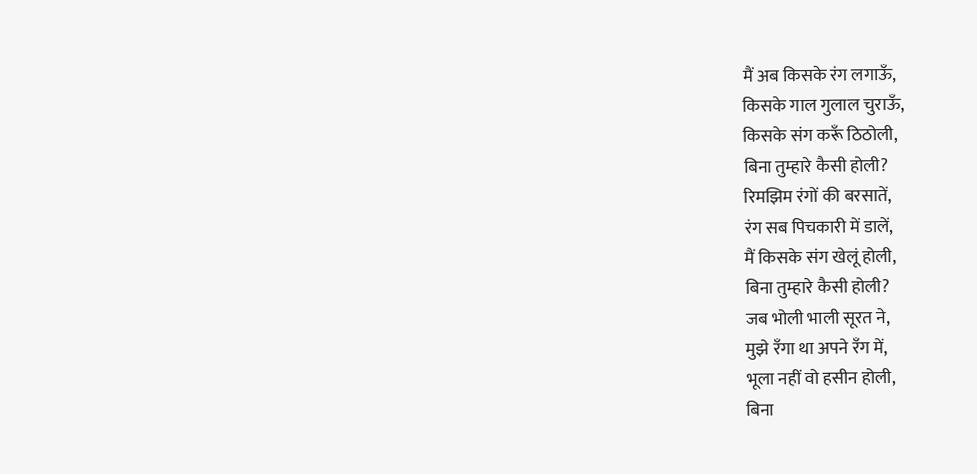मैं अब किसके रंग लगाऊँ,
किसके गाल गुलाल चुराऊँ,
किसके संग करूँ ठिठोली,
बिना तुम्हारे कैसी होली?
रिमझिम रंगों की बरसातें,
रंग सब पिचकारी में डालें,
मैं किसके संग खेलूं होली,
बिना तुम्हारे कैसी होली?
जब भोली भाली सूरत ने,
मुझे रँगा था अपने रँग में,
भूला नहीं वो हसीन होली,
बिना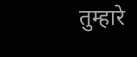तुम्हारे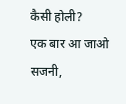कैसी होली?
एक बार आ जाओ सजनी,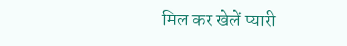मिल कर खेलें प्यारी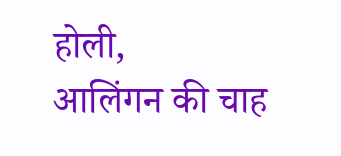होली,
आलिंगन की चाह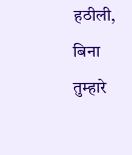हठीली,
बिना तुम्हारे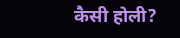कैसी होली?